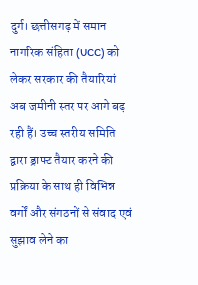दुर्ग। छत्तीसगढ़ में समान नागरिक संहिता (UCC) को लेकर सरकार की तैयारियां अब जमीनी स्तर पर आगे बढ़ रही हैं। उच्च स्तरीय समिति द्वारा ड्राफ्ट तैयार करने की प्रक्रिया के साथ ही विभिन्न वर्गों और संगठनों से संवाद एवं सुझाव लेने का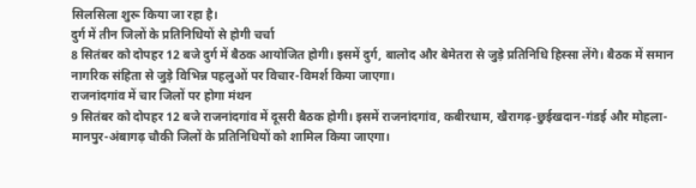सिलसिला शुरू किया जा रहा है।
दुर्ग में तीन जिलों के प्रतिनिधियों से होगी चर्चा
8 सितंबर को दोपहर 12 बजे दुर्ग में बैठक आयोजित होगी। इसमें दुर्ग, बालोद और बेमेतरा से जुड़े प्रतिनिधि हिस्सा लेंगे। बैठक में समान नागरिक संहिता से जुड़े विभिन्न पहलुओं पर विचार-विमर्श किया जाएगा।
राजनांदगांव में चार जिलों पर होगा मंथन
9 सितंबर को दोपहर 12 बजे राजनांदगांव में दूसरी बैठक होगी। इसमें राजनांदगांव, कबीरधाम, खैरागढ़-छुईखदान-गंडई और मोहला-मानपुर-अंबागढ़ चौकी जिलों के प्रतिनिधियों को शामिल किया जाएगा।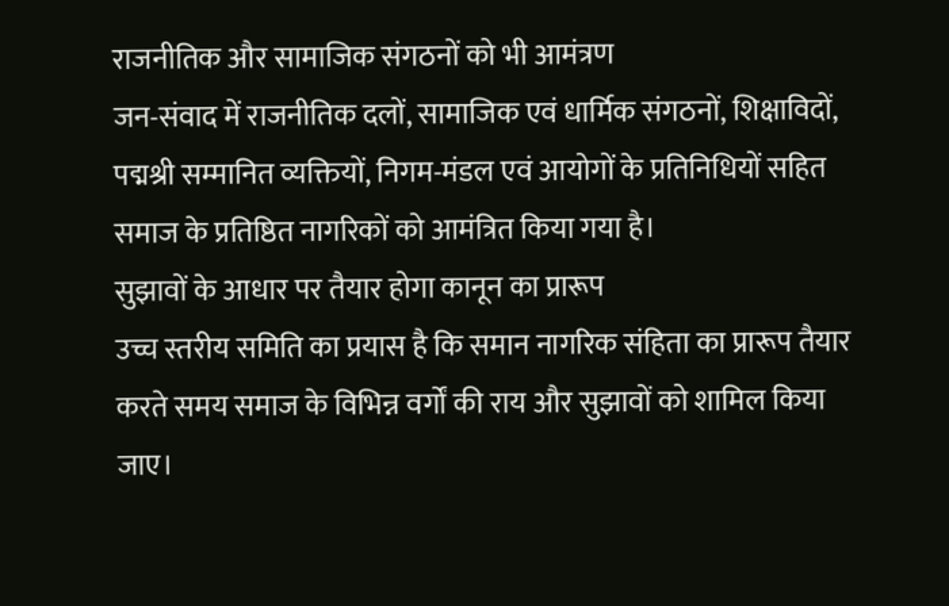राजनीतिक और सामाजिक संगठनों को भी आमंत्रण
जन-संवाद में राजनीतिक दलों, सामाजिक एवं धार्मिक संगठनों, शिक्षाविदों, पद्मश्री सम्मानित व्यक्तियों, निगम-मंडल एवं आयोगों के प्रतिनिधियों सहित समाज के प्रतिष्ठित नागरिकों को आमंत्रित किया गया है।
सुझावों के आधार पर तैयार होगा कानून का प्रारूप
उच्च स्तरीय समिति का प्रयास है कि समान नागरिक संहिता का प्रारूप तैयार करते समय समाज के विभिन्न वर्गों की राय और सुझावों को शामिल किया जाए।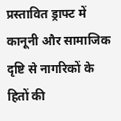प्रस्तावित ड्राफ्ट में कानूनी और सामाजिक दृष्टि से नागरिकों के हितों की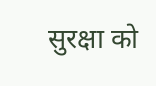सुरक्षा को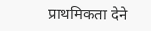प्राथमिकता देने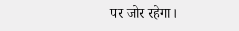पर जोर रहेगा।